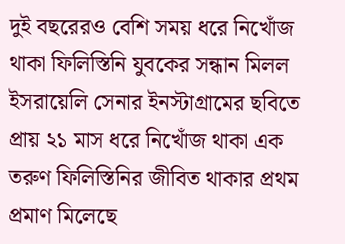দুই বছরেরও বেশি সময় ধরে নিখোঁজ থাকা ফিলিস্তিনি যুবকের সন্ধান মিলল ইসরায়েলি সেনার ইনস্টাগ্রামের ছবিতে
প্রায় ২১ মাস ধরে নিখোঁজ থাকা এক তরুণ ফিলিস্তিনির জীবিত থাকার প্রথম প্রমাণ মিলেছে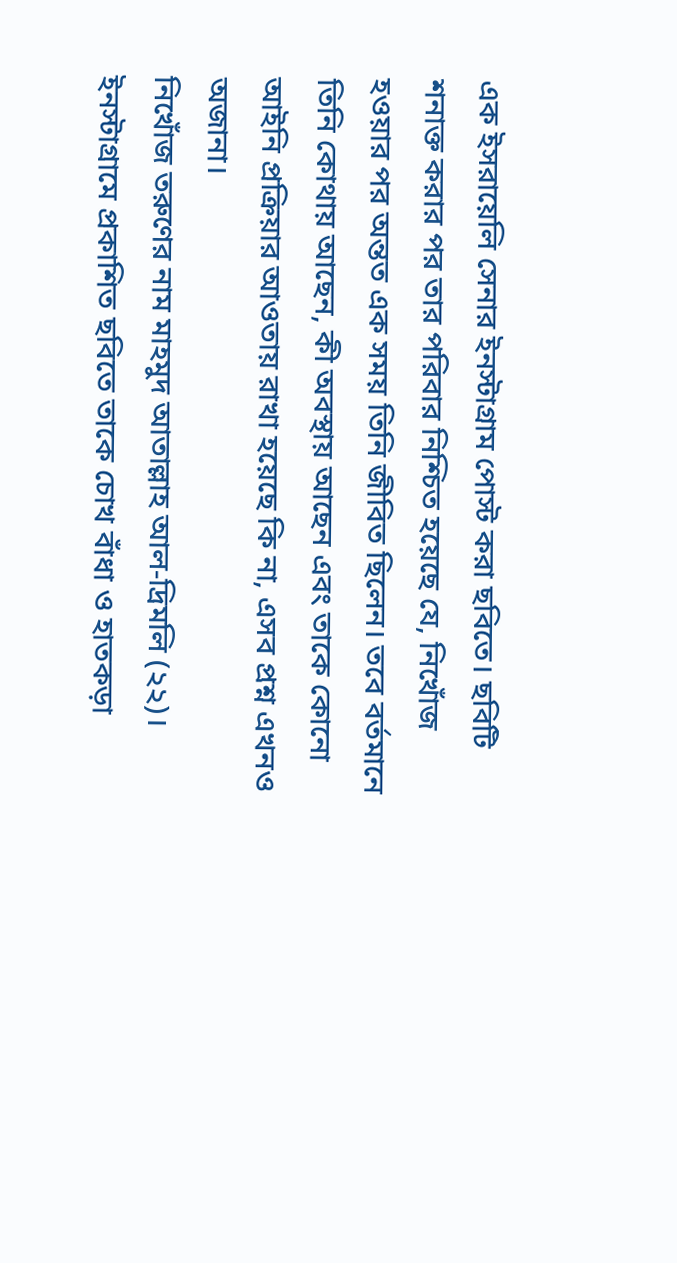এক ইসরায়েলি সেনার ইনস্টাগ্রাম পোস্ট করা ছবিতে। ছবিটি শনাক্ত করার পর তার পরিবার নিশ্চিত হয়েছে যে, নিখোঁজ হওয়ার পর অন্তত এক সময় তিনি জীবিত ছিলেন। তবে বর্তমানে তিনি কোথায় আছেন, কী অবস্থায় আছেন এবং তাকে কোনো আইনি প্রক্রিয়ার আওতায় রাখা হয়েছে কি না, এসব প্রশ্ন এখনও অজানা।
নিখোঁজ তরুণের নাম মাহমুদ আতাল্লাহ আল-দ্রিমলি (২২)। ইনস্টাগ্রামে প্রকাশিত ছবিতে তাকে চোখ বাঁধা ও হাতকড়া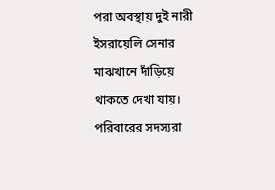পরা অবস্থায় দুই নারী ইসরায়েলি সেনার মাঝখানে দাঁড়িয়ে থাকতে দেখা যায়। পরিবারের সদস্যরা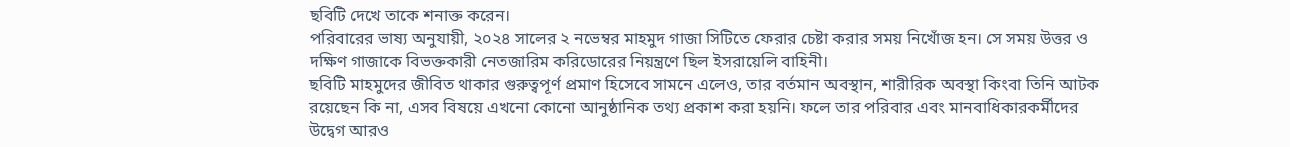ছবিটি দেখে তাকে শনাক্ত করেন।
পরিবারের ভাষ্য অনুযায়ী, ২০২৪ সালের ২ নভেম্বর মাহমুদ গাজা সিটিতে ফেরার চেষ্টা করার সময় নিখোঁজ হন। সে সময় উত্তর ও দক্ষিণ গাজাকে বিভক্তকারী নেতজারিম করিডোরের নিয়ন্ত্রণে ছিল ইসরায়েলি বাহিনী।
ছবিটি মাহমুদের জীবিত থাকার গুরুত্বপূর্ণ প্রমাণ হিসেবে সামনে এলেও, তার বর্তমান অবস্থান, শারীরিক অবস্থা কিংবা তিনি আটক রয়েছেন কি না, এসব বিষয়ে এখনো কোনো আনুষ্ঠানিক তথ্য প্রকাশ করা হয়নি। ফলে তার পরিবার এবং মানবাধিকারকর্মীদের উদ্বেগ আরও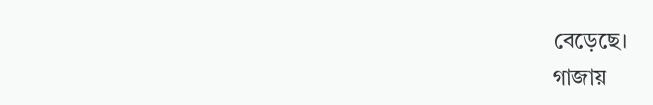বেড়েছে।
গাজায়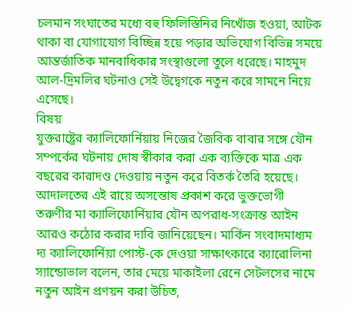চলমান সংঘাতের মধ্যে বহু ফিলিস্তিনির নিখোঁজ হওয়া, আটক থাকা বা যোগাযোগ বিচ্ছিন্ন হয়ে পড়ার অভিযোগ বিভিন্ন সময়ে আন্তর্জাতিক মানবাধিকার সংস্থাগুলো তুলে ধরেছে। মাহমুদ আল-দ্রিমলির ঘটনাও সেই উদ্বেগকে নতুন করে সামনে নিয়ে এসেছে।
বিষয়
যুক্তরাষ্ট্রের ক্যালিফোর্নিয়ায় নিজের জৈবিক বাবার সঙ্গে যৌন সম্পর্কের ঘটনায় দোষ স্বীকার করা এক ব্যক্তিকে মাত্র এক বছরের কারাদণ্ড দেওয়ায় নতুন করে বিতর্ক তৈরি হয়েছে। আদালতের এই রায়ে অসন্তোষ প্রকাশ করে ভুক্তভোগী তরুণীর মা ক্যালিফোর্নিয়ার যৌন অপরাধ-সংক্রান্ত আইন আরও কঠোর করার দাবি জানিয়েছেন। মার্কিন সংবাদমাধ্যম দ্য ক্যালিফোর্নিয়া পোস্ট-কে দেওয়া সাক্ষাৎকারে ক্যারোলিনা স্যান্ডোভাল বলেন, তার মেয়ে মাকাইলা রেনে সেটলসের নামে নতুন আইন প্রণয়ন করা উচিত,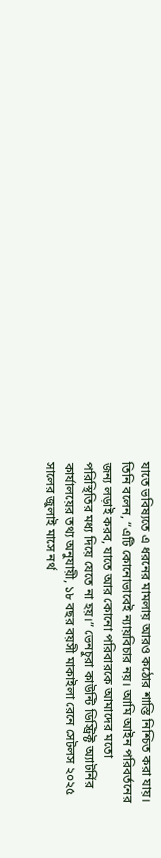যাতে ভবিষ্যতে এ ধরনের মামলায় আরও কঠোর শাস্তি নিশ্চিত করা যায়। তিনি বলেন, “এটি কোনোভাবেই ন্যায়বিচার নয়। আমি আইন পরিবর্তনের জন্য লড়াই করব, যাতে আর কোনো পরিবারকে আমাদের মতো পরিস্থিতির মধ্য দিয়ে যেতে না হয়।” ভেনচুরা কাউন্টি ডিস্ট্রিক্ট অ্যাটর্নির কার্যালয়ের তথ্য অনুযায়ী, ১৮ বছর বয়সী মাকাইলা রেনে সেটলস ২০২৫ সালের জুলাই মাসে নর্থ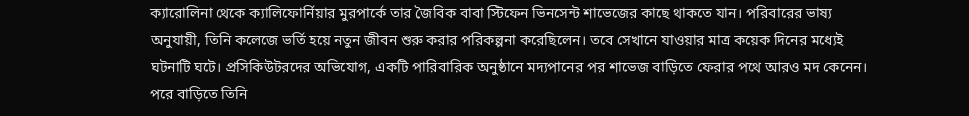ক্যারোলিনা থেকে ক্যালিফোর্নিয়ার মুরপার্কে তার জৈবিক বাবা স্টিফেন ভিনসেন্ট শাভেজের কাছে থাকতে যান। পরিবারের ভাষ্য অনুযায়ী, তিনি কলেজে ভর্তি হয়ে নতুন জীবন শুরু করার পরিকল্পনা করেছিলেন। তবে সেখানে যাওয়ার মাত্র কয়েক দিনের মধ্যেই ঘটনাটি ঘটে। প্রসিকিউটরদের অভিযোগ, একটি পারিবারিক অনুষ্ঠানে মদ্যপানের পর শাভেজ বাড়িতে ফেরার পথে আরও মদ কেনেন। পরে বাড়িতে তিনি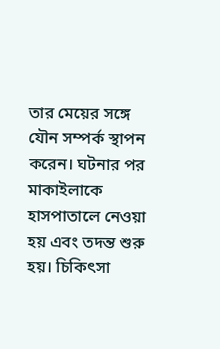তার মেয়ের সঙ্গে যৌন সম্পর্ক স্থাপন করেন। ঘটনার পর মাকাইলাকে হাসপাতালে নেওয়া হয় এবং তদন্ত শুরু হয়। চিকিৎসা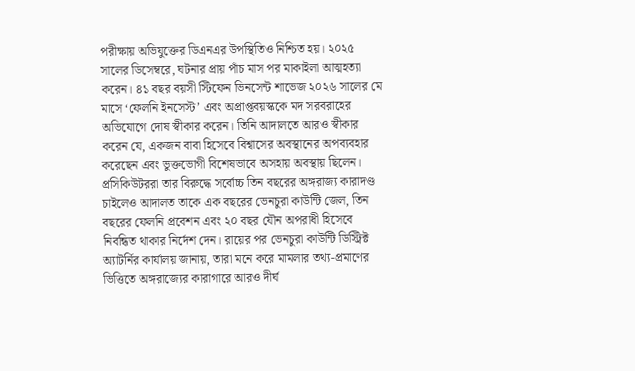পরীক্ষায় অভিযুক্তের ডিএনএর উপস্থিতিও নিশ্চিত হয়। ২০২৫ সালের ডিসেম্বরে, ঘটনার প্রায় পাঁচ মাস পর মাকাইলা আত্মহত্যা করেন। ৪১ বছর বয়সী স্টিফেন ভিনসেন্ট শাভেজ ২০২৬ সালের মে মাসে ‘ফেলনি ইনসেস্ট’ এবং অপ্রাপ্তবয়স্ককে মদ সরবরাহের অভিযোগে দোষ স্বীকার করেন। তিনি আদালতে আরও স্বীকার করেন যে, একজন বাবা হিসেবে বিশ্বাসের অবস্থানের অপব্যবহার করেছেন এবং ভুক্তভোগী বিশেষভাবে অসহায় অবস্থায় ছিলেন। প্রসিকিউটররা তার বিরুদ্ধে সর্বোচ্চ তিন বছরের অঙ্গরাজ্য কারাদণ্ড চাইলেও আদালত তাকে এক বছরের ভেনচুরা কাউন্টি জেল, তিন বছরের ফেলনি প্রবেশন এবং ২০ বছর যৌন অপরাধী হিসেবে নিবন্ধিত থাকার নির্দেশ দেন। রায়ের পর ভেনচুরা কাউন্টি ডিস্ট্রিক্ট অ্যাটর্নির কার্যালয় জানায়, তারা মনে করে মামলার তথ্য-প্রমাণের ভিত্তিতে অঙ্গরাজ্যের কারাগারে আরও দীর্ঘ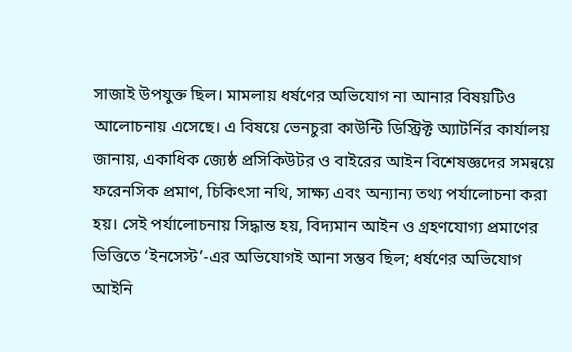সাজাই উপযুক্ত ছিল। মামলায় ধর্ষণের অভিযোগ না আনার বিষয়টিও আলোচনায় এসেছে। এ বিষয়ে ভেনচুরা কাউন্টি ডিস্ট্রিক্ট অ্যাটর্নির কার্যালয় জানায়, একাধিক জ্যেষ্ঠ প্রসিকিউটর ও বাইরের আইন বিশেষজ্ঞদের সমন্বয়ে ফরেনসিক প্রমাণ, চিকিৎসা নথি, সাক্ষ্য এবং অন্যান্য তথ্য পর্যালোচনা করা হয়। সেই পর্যালোচনায় সিদ্ধান্ত হয়, বিদ্যমান আইন ও গ্রহণযোগ্য প্রমাণের ভিত্তিতে ‘ইনসেস্ট’-এর অভিযোগই আনা সম্ভব ছিল; ধর্ষণের অভিযোগ আইনি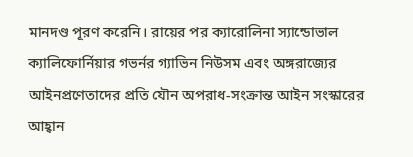মানদণ্ড পূরণ করেনি। রায়ের পর ক্যারোলিনা স্যান্ডোভাল ক্যালিফোর্নিয়ার গভর্নর গ্যাভিন নিউসম এবং অঙ্গরাজ্যের আইনপ্রণেতাদের প্রতি যৌন অপরাধ-সংক্রান্ত আইন সংস্কারের আহ্বান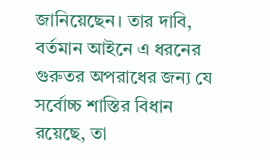জানিয়েছেন। তার দাবি, বর্তমান আইনে এ ধরনের গুরুতর অপরাধের জন্য যে সর্বোচ্চ শাস্তির বিধান রয়েছে, তা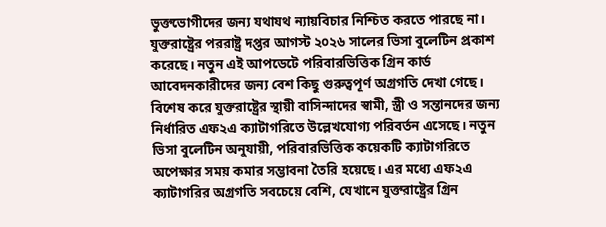ভুক্তভোগীদের জন্য যথাযথ ন্যায়বিচার নিশ্চিত করতে পারছে না।
যুক্তরাষ্ট্রের পররাষ্ট্র দপ্তর আগস্ট ২০২৬ সালের ভিসা বুলেটিন প্রকাশ করেছে। নতুন এই আপডেটে পরিবারভিত্তিক গ্রিন কার্ড আবেদনকারীদের জন্য বেশ কিছু গুরুত্বপূর্ণ অগ্রগতি দেখা গেছে। বিশেষ করে যুক্তরাষ্ট্রের স্থায়ী বাসিন্দাদের স্বামী, স্ত্রী ও সন্তানদের জন্য নির্ধারিত এফ২এ ক্যাটাগরিতে উল্লেখযোগ্য পরিবর্তন এসেছে। নতুন ভিসা বুলেটিন অনুযায়ী, পরিবারভিত্তিক কয়েকটি ক্যাটাগরিতে অপেক্ষার সময় কমার সম্ভাবনা তৈরি হয়েছে। এর মধ্যে এফ২এ ক্যাটাগরির অগ্রগতি সবচেয়ে বেশি, যেখানে যুক্তরাষ্ট্রের গ্রিন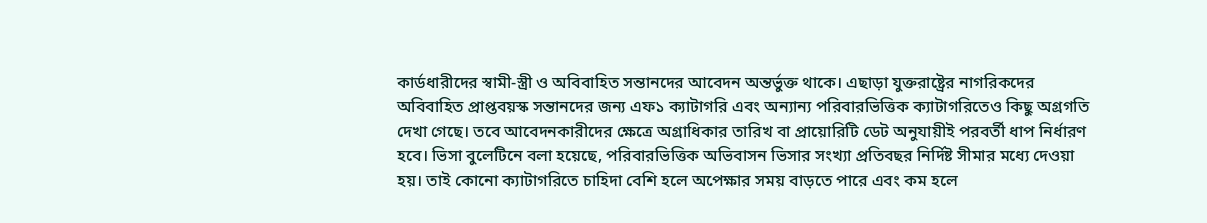কার্ডধারীদের স্বামী-স্ত্রী ও অবিবাহিত সন্তানদের আবেদন অন্তর্ভুক্ত থাকে। এছাড়া যুক্তরাষ্ট্রের নাগরিকদের অবিবাহিত প্রাপ্তবয়স্ক সন্তানদের জন্য এফ১ ক্যাটাগরি এবং অন্যান্য পরিবারভিত্তিক ক্যাটাগরিতেও কিছু অগ্রগতি দেখা গেছে। তবে আবেদনকারীদের ক্ষেত্রে অগ্রাধিকার তারিখ বা প্রায়োরিটি ডেট অনুযায়ীই পরবর্তী ধাপ নির্ধারণ হবে। ভিসা বুলেটিনে বলা হয়েছে, পরিবারভিত্তিক অভিবাসন ভিসার সংখ্যা প্রতিবছর নির্দিষ্ট সীমার মধ্যে দেওয়া হয়। তাই কোনো ক্যাটাগরিতে চাহিদা বেশি হলে অপেক্ষার সময় বাড়তে পারে এবং কম হলে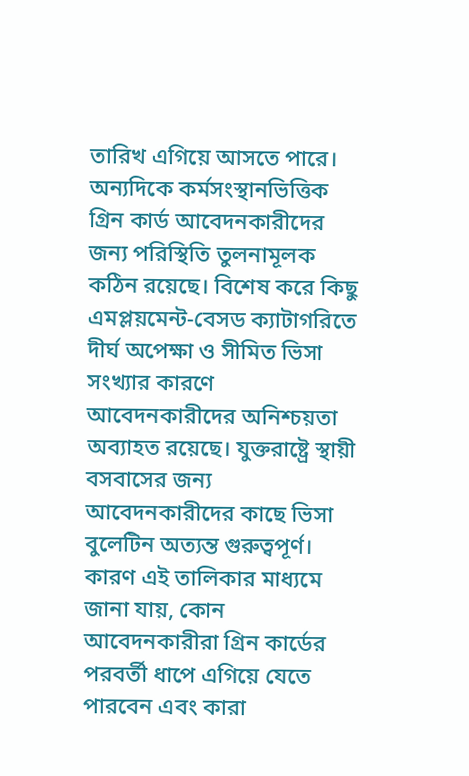তারিখ এগিয়ে আসতে পারে। অন্যদিকে কর্মসংস্থানভিত্তিক গ্রিন কার্ড আবেদনকারীদের জন্য পরিস্থিতি তুলনামূলক কঠিন রয়েছে। বিশেষ করে কিছু এমপ্লয়মেন্ট-বেসড ক্যাটাগরিতে দীর্ঘ অপেক্ষা ও সীমিত ভিসা সংখ্যার কারণে আবেদনকারীদের অনিশ্চয়তা অব্যাহত রয়েছে। যুক্তরাষ্ট্রে স্থায়ী বসবাসের জন্য আবেদনকারীদের কাছে ভিসা বুলেটিন অত্যন্ত গুরুত্বপূর্ণ। কারণ এই তালিকার মাধ্যমে জানা যায়, কোন আবেদনকারীরা গ্রিন কার্ডের পরবর্তী ধাপে এগিয়ে যেতে পারবেন এবং কারা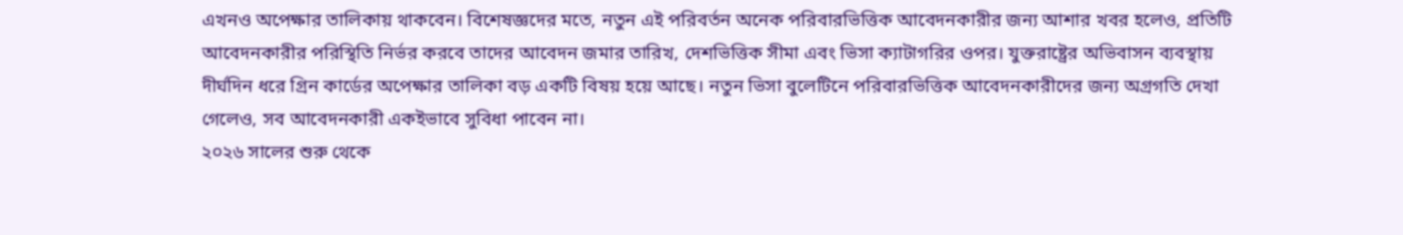এখনও অপেক্ষার তালিকায় থাকবেন। বিশেষজ্ঞদের মতে, নতুন এই পরিবর্তন অনেক পরিবারভিত্তিক আবেদনকারীর জন্য আশার খবর হলেও, প্রতিটি আবেদনকারীর পরিস্থিতি নির্ভর করবে তাদের আবেদন জমার তারিখ, দেশভিত্তিক সীমা এবং ভিসা ক্যাটাগরির ওপর। যুক্তরাষ্ট্রের অভিবাসন ব্যবস্থায় দীর্ঘদিন ধরে গ্রিন কার্ডের অপেক্ষার তালিকা বড় একটি বিষয় হয়ে আছে। নতুন ভিসা বুলেটিনে পরিবারভিত্তিক আবেদনকারীদের জন্য অগ্রগতি দেখা গেলেও, সব আবেদনকারী একইভাবে সুবিধা পাবেন না।
২০২৬ সালের শুরু থেকে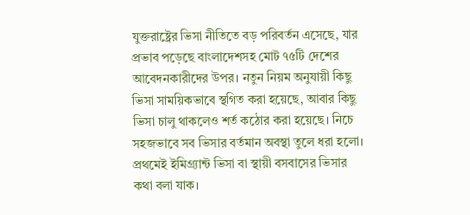যুক্তরাষ্ট্রের ভিসা নীতিতে বড় পরিবর্তন এসেছে, যার প্রভাব পড়েছে বাংলাদেশসহ মোট ৭৫টি দেশের আবেদনকারীদের উপর। নতুন নিয়ম অনুযায়ী কিছু ভিসা সাময়িকভাবে স্থগিত করা হয়েছে, আবার কিছু ভিসা চালু থাকলেও শর্ত কঠোর করা হয়েছে। নিচে সহজভাবে সব ভিসার বর্তমান অবস্থা তুলে ধরা হলো। প্রথমেই ইমিগ্র্যান্ট ভিসা বা স্থায়ী বসবাসের ভিসার কথা বলা যাক।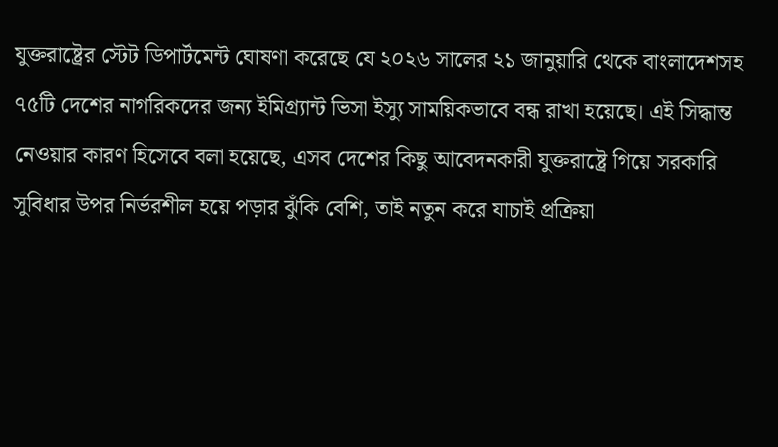যুক্তরাষ্ট্রের স্টেট ডিপার্টমেন্ট ঘোষণা করেছে যে ২০২৬ সালের ২১ জানুয়ারি থেকে বাংলাদেশসহ ৭৫টি দেশের নাগরিকদের জন্য ইমিগ্র্যান্ট ভিসা ইস্যু সাময়িকভাবে বন্ধ রাখা হয়েছে। এই সিদ্ধান্ত নেওয়ার কারণ হিসেবে বলা হয়েছে, এসব দেশের কিছু আবেদনকারী যুক্তরাষ্ট্রে গিয়ে সরকারি সুবিধার উপর নির্ভরশীল হয়ে পড়ার ঝুঁকি বেশি, তাই নতুন করে যাচাই প্রক্রিয়া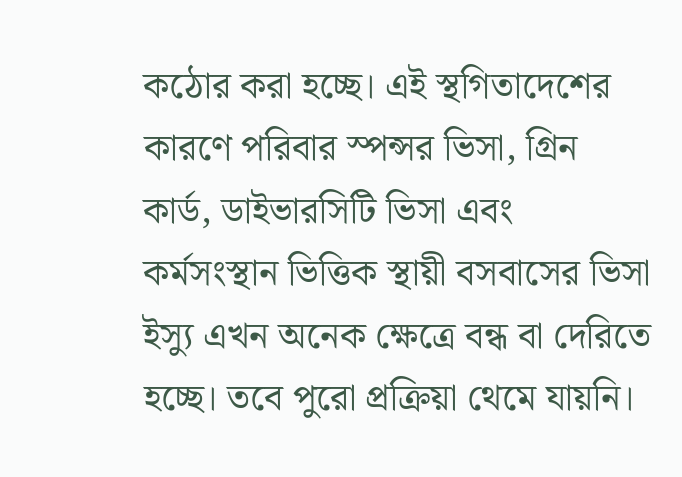কঠোর করা হচ্ছে। এই স্থগিতাদেশের কারণে পরিবার স্পন্সর ভিসা, গ্রিন কার্ড, ডাইভারসিটি ভিসা এবং কর্মসংস্থান ভিত্তিক স্থায়ী বসবাসের ভিসা ইস্যু এখন অনেক ক্ষেত্রে বন্ধ বা দেরিতে হচ্ছে। তবে পুরো প্রক্রিয়া থেমে যায়নি।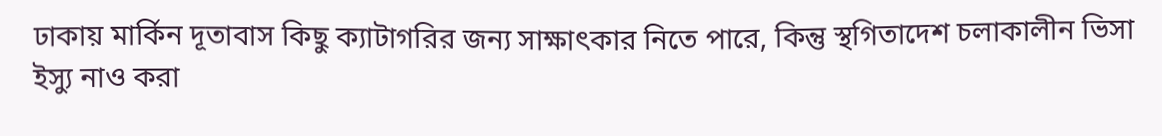ঢাকায় মার্কিন দূতাবাস কিছু ক্যাটাগরির জন্য সাক্ষাৎকার নিতে পারে, কিন্তু স্থগিতাদেশ চলাকালীন ভিসা ইস্যু নাও করা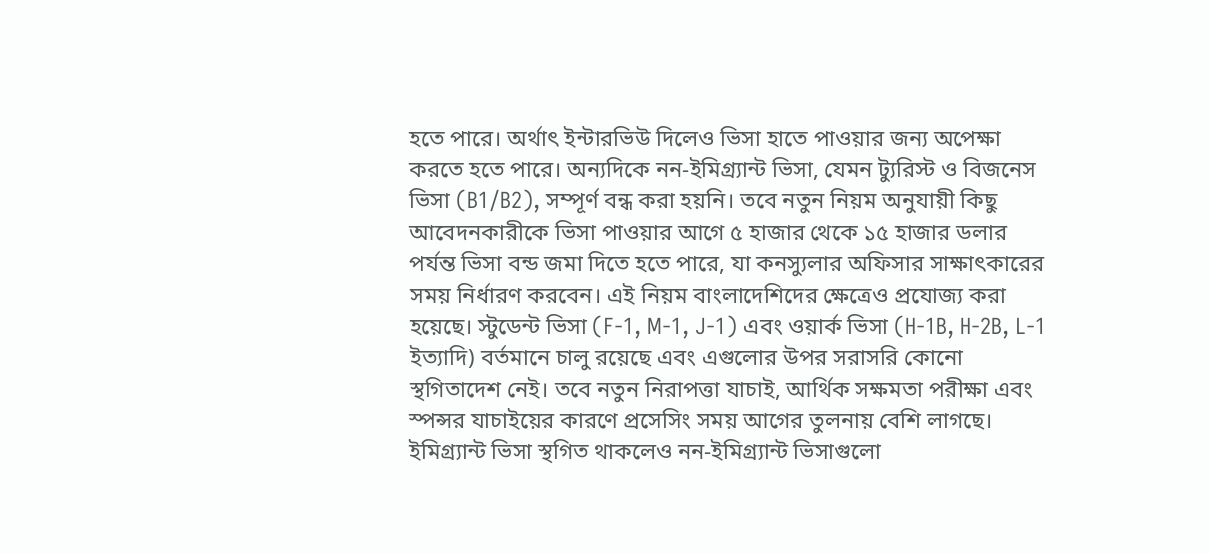হতে পারে। অর্থাৎ ইন্টারভিউ দিলেও ভিসা হাতে পাওয়ার জন্য অপেক্ষা করতে হতে পারে। অন্যদিকে নন-ইমিগ্র্যান্ট ভিসা, যেমন ট্যুরিস্ট ও বিজনেস ভিসা (B1/B2), সম্পূর্ণ বন্ধ করা হয়নি। তবে নতুন নিয়ম অনুযায়ী কিছু আবেদনকারীকে ভিসা পাওয়ার আগে ৫ হাজার থেকে ১৫ হাজার ডলার পর্যন্ত ভিসা বন্ড জমা দিতে হতে পারে, যা কনস্যুলার অফিসার সাক্ষাৎকারের সময় নির্ধারণ করবেন। এই নিয়ম বাংলাদেশিদের ক্ষেত্রেও প্রযোজ্য করা হয়েছে। স্টুডেন্ট ভিসা (F-1, M-1, J-1) এবং ওয়ার্ক ভিসা (H-1B, H-2B, L-1 ইত্যাদি) বর্তমানে চালু রয়েছে এবং এগুলোর উপর সরাসরি কোনো স্থগিতাদেশ নেই। তবে নতুন নিরাপত্তা যাচাই, আর্থিক সক্ষমতা পরীক্ষা এবং স্পন্সর যাচাইয়ের কারণে প্রসেসিং সময় আগের তুলনায় বেশি লাগছে। ইমিগ্র্যান্ট ভিসা স্থগিত থাকলেও নন-ইমিগ্র্যান্ট ভিসাগুলো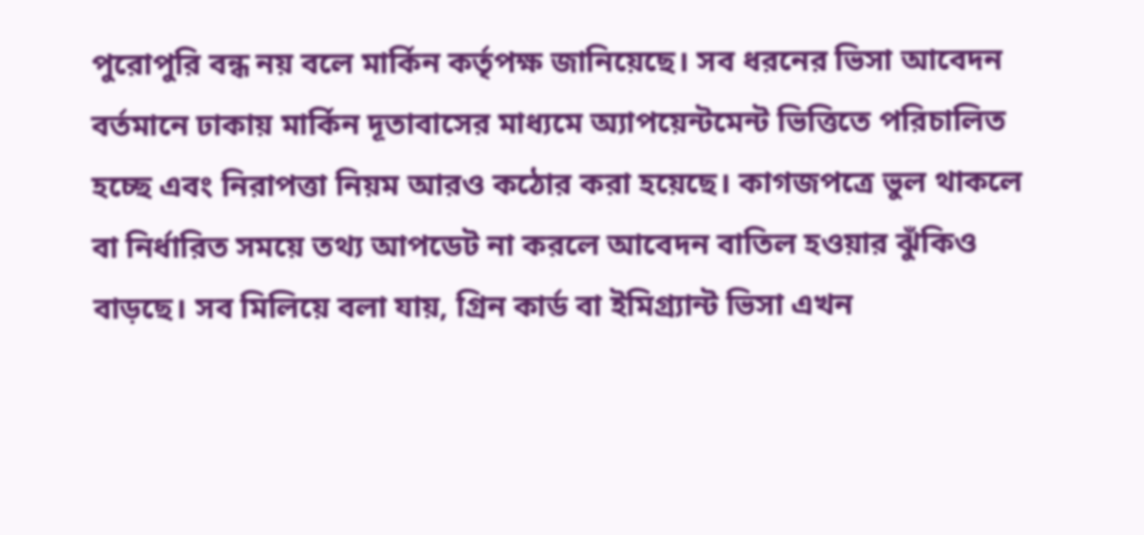পুরোপুরি বন্ধ নয় বলে মার্কিন কর্তৃপক্ষ জানিয়েছে। সব ধরনের ভিসা আবেদন বর্তমানে ঢাকায় মার্কিন দূতাবাসের মাধ্যমে অ্যাপয়েন্টমেন্ট ভিত্তিতে পরিচালিত হচ্ছে এবং নিরাপত্তা নিয়ম আরও কঠোর করা হয়েছে। কাগজপত্রে ভুল থাকলে বা নির্ধারিত সময়ে তথ্য আপডেট না করলে আবেদন বাতিল হওয়ার ঝুঁকিও বাড়ছে। সব মিলিয়ে বলা যায়, গ্রিন কার্ড বা ইমিগ্র্যান্ট ভিসা এখন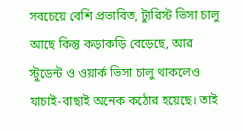সবচেয়ে বেশি প্রভাবিত, ট্যুরিস্ট ভিসা চালু আছে কিন্তু কড়াকড়ি বেড়েছে, আর স্টুডেন্ট ও ওয়ার্ক ভিসা চালু থাকলেও যাচাই-বাছাই অনেক কঠোর হয়েছে। তাই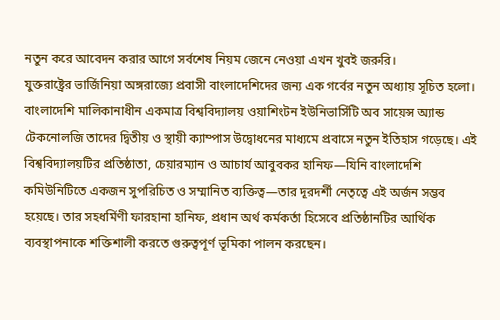নতুন করে আবেদন করার আগে সর্বশেষ নিয়ম জেনে নেওয়া এখন খুবই জরুরি।
যুক্তরাষ্ট্রের ভার্জিনিয়া অঙ্গরাজ্যে প্রবাসী বাংলাদেশিদের জন্য এক গর্বের নতুন অধ্যায় সূচিত হলো। বাংলাদেশি মালিকানাধীন একমাত্র বিশ্ববিদ্যালয় ওয়াশিংটন ইউনিভার্সিটি অব সায়েন্স অ্যান্ড টেকনোলজি তাদের দ্বিতীয় ও স্থায়ী ক্যাম্পাস উদ্বোধনের মাধ্যমে প্রবাসে নতুন ইতিহাস গড়েছে। এই বিশ্ববিদ্যালয়টির প্রতিষ্ঠাতা, চেয়ারম্যান ও আচার্য আবুবকর হানিফ—যিনি বাংলাদেশি কমিউনিটিতে একজন সুপরিচিত ও সম্মানিত ব্যক্তিত্ব—তার দূরদর্শী নেতৃত্বে এই অর্জন সম্ভব হয়েছে। তার সহধর্মিণী ফারহানা হানিফ, প্রধান অর্থ কর্মকর্তা হিসেবে প্রতিষ্ঠানটির আর্থিক ব্যবস্থাপনাকে শক্তিশালী করতে গুরুত্বপূর্ণ ভূমিকা পালন করছেন।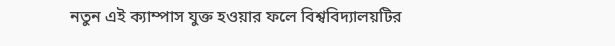নতুন এই ক্যাম্পাস যুক্ত হওয়ার ফলে বিশ্ববিদ্যালয়টির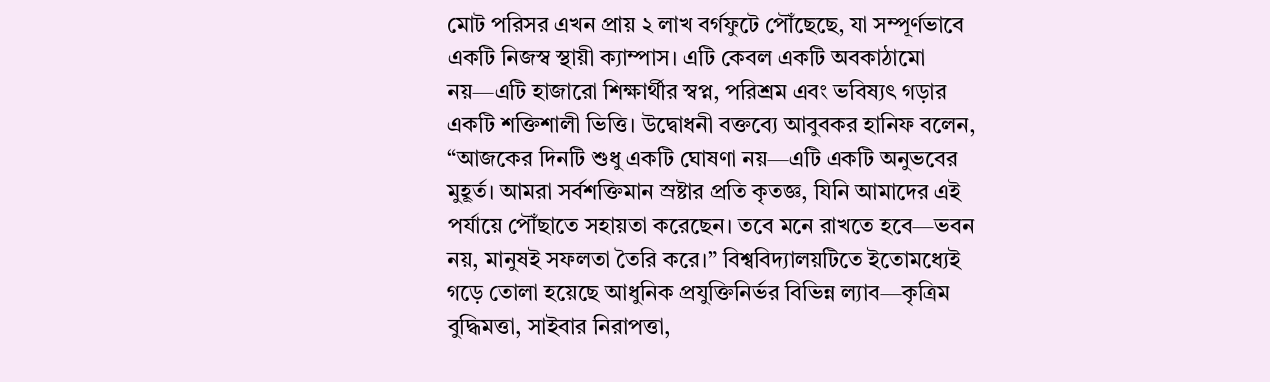মোট পরিসর এখন প্রায় ২ লাখ বর্গফুটে পৌঁছেছে, যা সম্পূর্ণভাবে একটি নিজস্ব স্থায়ী ক্যাম্পাস। এটি কেবল একটি অবকাঠামো নয়—এটি হাজারো শিক্ষার্থীর স্বপ্ন, পরিশ্রম এবং ভবিষ্যৎ গড়ার একটি শক্তিশালী ভিত্তি। উদ্বোধনী বক্তব্যে আবুবকর হানিফ বলেন, “আজকের দিনটি শুধু একটি ঘোষণা নয়—এটি একটি অনুভবের মুহূর্ত। আমরা সর্বশক্তিমান স্রষ্টার প্রতি কৃতজ্ঞ, যিনি আমাদের এই পর্যায়ে পৌঁছাতে সহায়তা করেছেন। তবে মনে রাখতে হবে—ভবন নয়, মানুষই সফলতা তৈরি করে।” বিশ্ববিদ্যালয়টিতে ইতোমধ্যেই গড়ে তোলা হয়েছে আধুনিক প্রযুক্তিনির্ভর বিভিন্ন ল্যাব—কৃত্রিম বুদ্ধিমত্তা, সাইবার নিরাপত্তা,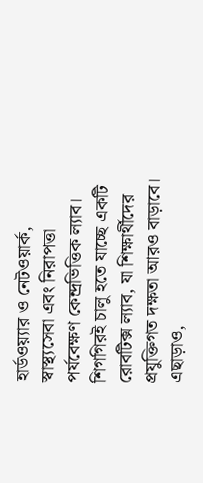হার্ডওয়্যার ও নেটওয়ার্ক, স্বাস্থ্যসেবা এবং নিরাপত্তা পর্যবেক্ষণ কেন্দ্রভিত্তিক ল্যাব। শিগগিরই চালু হতে যাচ্ছে একটি রোবটিক্স ল্যাব, যা শিক্ষার্থীদের প্রযুক্তিগত দক্ষতা আরও বাড়াবে। এছাড়াও,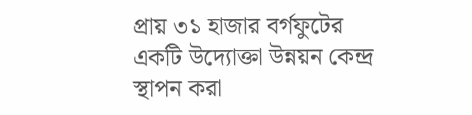প্রায় ৩১ হাজার বর্গফুটের একটি উদ্যোক্তা উন্নয়ন কেন্দ্র স্থাপন করা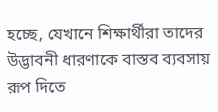হচ্ছে, যেখানে শিক্ষার্থীরা তাদের উদ্ভাবনী ধারণাকে বাস্তব ব্যবসায় রূপ দিতে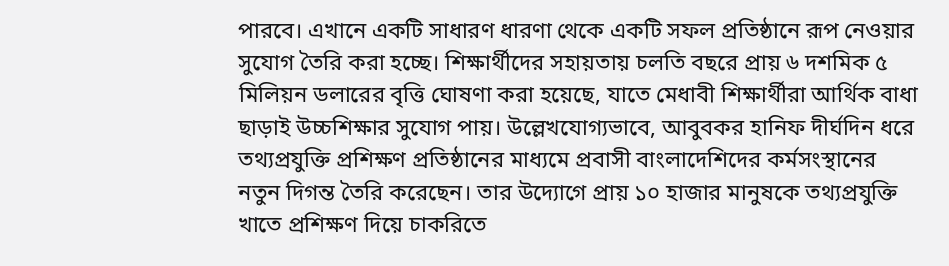পারবে। এখানে একটি সাধারণ ধারণা থেকে একটি সফল প্রতিষ্ঠানে রূপ নেওয়ার সুযোগ তৈরি করা হচ্ছে। শিক্ষার্থীদের সহায়তায় চলতি বছরে প্রায় ৬ দশমিক ৫ মিলিয়ন ডলারের বৃত্তি ঘোষণা করা হয়েছে, যাতে মেধাবী শিক্ষার্থীরা আর্থিক বাধা ছাড়াই উচ্চশিক্ষার সুযোগ পায়। উল্লেখযোগ্যভাবে, আবুবকর হানিফ দীর্ঘদিন ধরে তথ্যপ্রযুক্তি প্রশিক্ষণ প্রতিষ্ঠানের মাধ্যমে প্রবাসী বাংলাদেশিদের কর্মসংস্থানের নতুন দিগন্ত তৈরি করেছেন। তার উদ্যোগে প্রায় ১০ হাজার মানুষকে তথ্যপ্রযুক্তি খাতে প্রশিক্ষণ দিয়ে চাকরিতে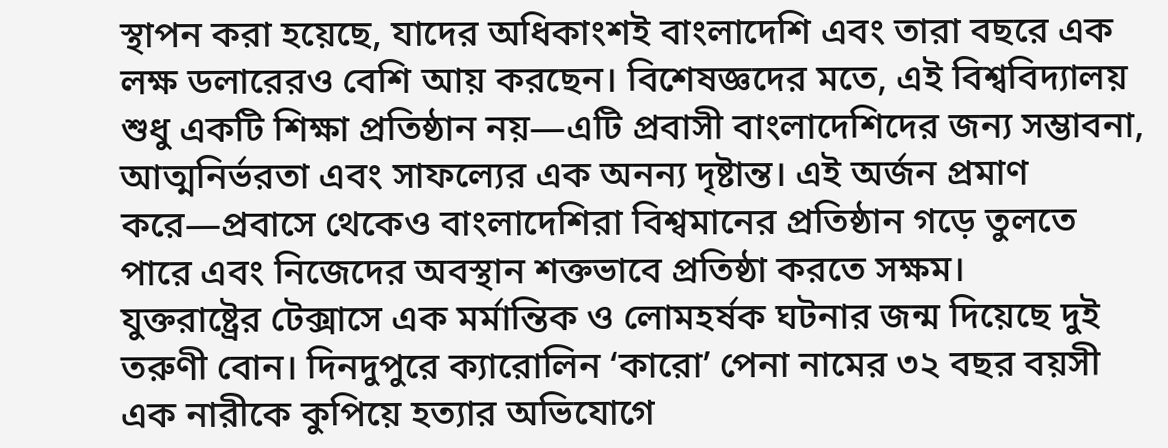স্থাপন করা হয়েছে, যাদের অধিকাংশই বাংলাদেশি এবং তারা বছরে এক লক্ষ ডলারেরও বেশি আয় করছেন। বিশেষজ্ঞদের মতে, এই বিশ্ববিদ্যালয় শুধু একটি শিক্ষা প্রতিষ্ঠান নয়—এটি প্রবাসী বাংলাদেশিদের জন্য সম্ভাবনা, আত্মনির্ভরতা এবং সাফল্যের এক অনন্য দৃষ্টান্ত। এই অর্জন প্রমাণ করে—প্রবাসে থেকেও বাংলাদেশিরা বিশ্বমানের প্রতিষ্ঠান গড়ে তুলতে পারে এবং নিজেদের অবস্থান শক্তভাবে প্রতিষ্ঠা করতে সক্ষম।
যুক্তরাষ্ট্রের টেক্সাসে এক মর্মান্তিক ও লোমহর্ষক ঘটনার জন্ম দিয়েছে দুই তরুণী বোন। দিনদুপুরে ক্যারোলিন ‘কারো’ পেনা নামের ৩২ বছর বয়সী এক নারীকে কুপিয়ে হত্যার অভিযোগে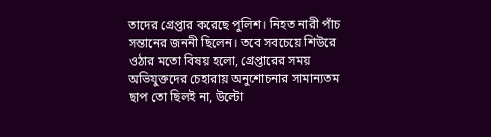তাদের গ্রেপ্তার করেছে পুলিশ। নিহত নারী পাঁচ সন্তানের জননী ছিলেন। তবে সবচেয়ে শিউরে ওঠার মতো বিষয় হলো, গ্রেপ্তারের সময় অভিযুক্তদের চেহারায় অনুশোচনার সামান্যতম ছাপ তো ছিলই না, উল্টো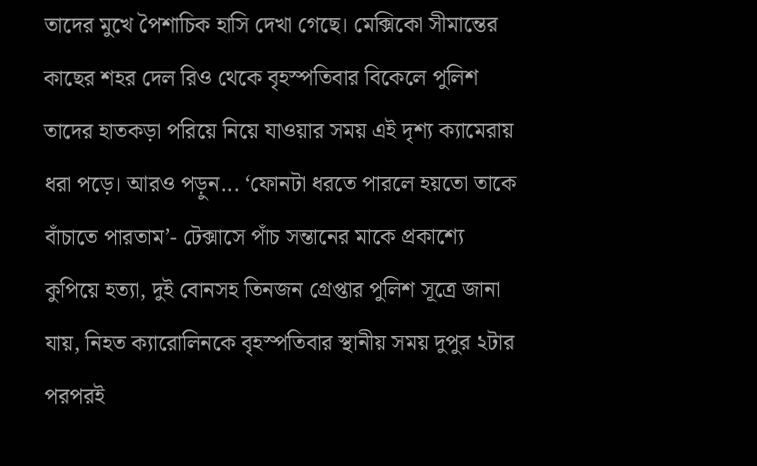তাদের মুখে পৈশাচিক হাসি দেখা গেছে। মেক্সিকো সীমান্তের কাছের শহর দেল রিও থেকে বৃহস্পতিবার বিকেলে পুলিশ তাদের হাতকড়া পরিয়ে নিয়ে যাওয়ার সময় এই দৃশ্য ক্যামেরায় ধরা পড়ে। আরও পড়ুন... ‘ফোনটা ধরতে পারলে হয়তো তাকে বাঁচাতে পারতাম’- টেক্সাসে পাঁচ সন্তানের মাকে প্রকাশ্যে কুপিয়ে হত্যা, দুই বোনসহ তিনজন গ্রেপ্তার পুলিশ সূত্রে জানা যায়, নিহত ক্যারোলিনকে বৃহস্পতিবার স্থানীয় সময় দুপুর ২টার পরপরই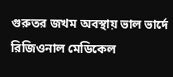গুরুতর জখম অবস্থায় ভাল ভার্দে রিজিওনাল মেডিকেল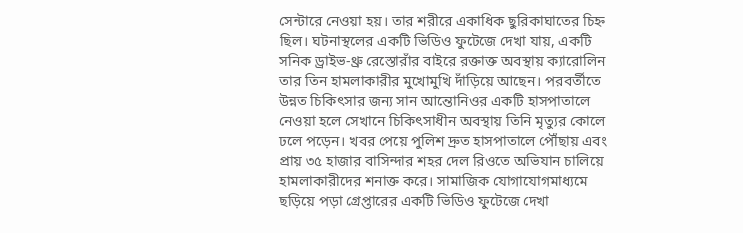সেন্টারে নেওয়া হয়। তার শরীরে একাধিক ছুরিকাঘাতের চিহ্ন ছিল। ঘটনাস্থলের একটি ভিডিও ফুটেজে দেখা যায়, একটি সনিক ড্রাইভ-থ্রু রেস্তোরাঁর বাইরে রক্তাক্ত অবস্থায় ক্যারোলিন তার তিন হামলাকারীর মুখোমুখি দাঁড়িয়ে আছেন। পরবর্তীতে উন্নত চিকিৎসার জন্য সান আন্তোনিওর একটি হাসপাতালে নেওয়া হলে সেখানে চিকিৎসাধীন অবস্থায় তিনি মৃত্যুর কোলে ঢলে পড়েন। খবর পেয়ে পুলিশ দ্রুত হাসপাতালে পৌঁছায় এবং প্রায় ৩৫ হাজার বাসিন্দার শহর দেল রিওতে অভিযান চালিয়ে হামলাকারীদের শনাক্ত করে। সামাজিক যোগাযোগমাধ্যমে ছড়িয়ে পড়া গ্রেপ্তারের একটি ভিডিও ফুটেজে দেখা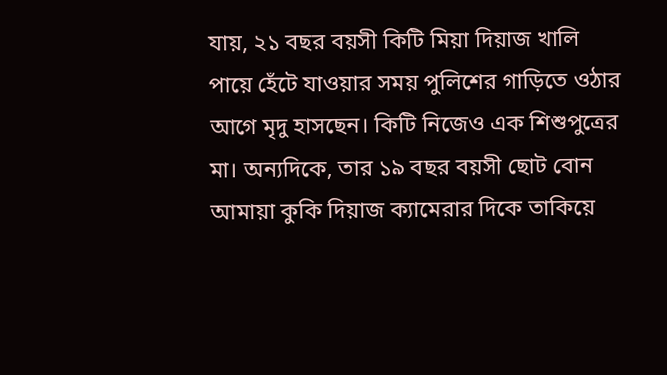যায়, ২১ বছর বয়সী কিটি মিয়া দিয়াজ খালি পায়ে হেঁটে যাওয়ার সময় পুলিশের গাড়িতে ওঠার আগে মৃদু হাসছেন। কিটি নিজেও এক শিশুপুত্রের মা। অন্যদিকে, তার ১৯ বছর বয়সী ছোট বোন আমায়া কুকি দিয়াজ ক্যামেরার দিকে তাকিয়ে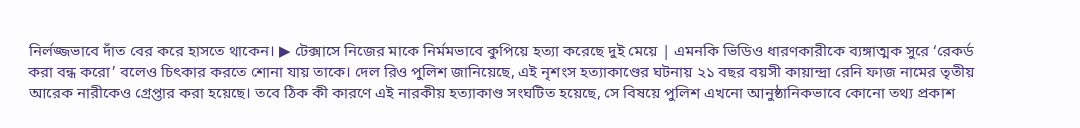নির্লজ্জভাবে দাঁত বের করে হাসতে থাকেন। ▶ টেক্সাসে নিজের মাকে নির্মমভাবে কুপিয়ে হত্যা করেছে দুই মেয়ে | এমনকি ভিডিও ধারণকারীকে ব্যঙ্গাত্মক সুরে ‘রেকর্ড করা বন্ধ করো’ বলেও চিৎকার করতে শোনা যায় তাকে। দেল রিও পুলিশ জানিয়েছে, এই নৃশংস হত্যাকাণ্ডের ঘটনায় ২১ বছর বয়সী কায়ান্দ্রা রেনি ফাজ নামের তৃতীয় আরেক নারীকেও গ্রেপ্তার করা হয়েছে। তবে ঠিক কী কারণে এই নারকীয় হত্যাকাণ্ড সংঘটিত হয়েছে, সে বিষয়ে পুলিশ এখনো আনুষ্ঠানিকভাবে কোনো তথ্য প্রকাশ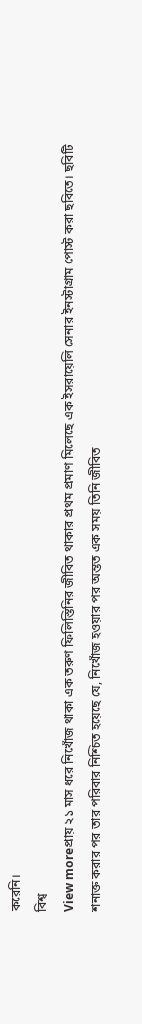করেনি।
বিশ্ব
View moreপ্রায় ২১ মাস ধরে নিখোঁজ থাকা এক তরুণ ফিলিস্তিনির জীবিত থাকার প্রথম প্রমাণ মিলেছে এক ইসরায়েলি সেনার ইনস্টাগ্রাম পোস্ট করা ছবিতে। ছবিটি শনাক্ত করার পর তার পরিবার নিশ্চিত হয়েছে যে, নিখোঁজ হওয়ার পর অন্তত এক সময় তিনি জীবিত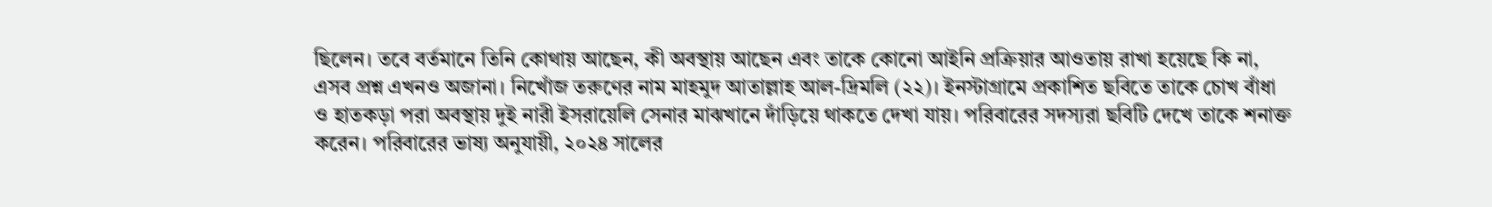ছিলেন। তবে বর্তমানে তিনি কোথায় আছেন, কী অবস্থায় আছেন এবং তাকে কোনো আইনি প্রক্রিয়ার আওতায় রাখা হয়েছে কি না, এসব প্রশ্ন এখনও অজানা। নিখোঁজ তরুণের নাম মাহমুদ আতাল্লাহ আল-দ্রিমলি (২২)। ইনস্টাগ্রামে প্রকাশিত ছবিতে তাকে চোখ বাঁধা ও হাতকড়া পরা অবস্থায় দুই নারী ইসরায়েলি সেনার মাঝখানে দাঁড়িয়ে থাকতে দেখা যায়। পরিবারের সদস্যরা ছবিটি দেখে তাকে শনাক্ত করেন। পরিবারের ভাষ্য অনুযায়ী, ২০২৪ সালের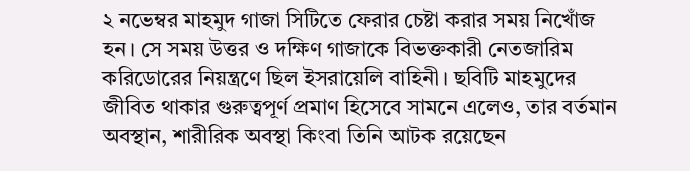২ নভেম্বর মাহমুদ গাজা সিটিতে ফেরার চেষ্টা করার সময় নিখোঁজ হন। সে সময় উত্তর ও দক্ষিণ গাজাকে বিভক্তকারী নেতজারিম করিডোরের নিয়ন্ত্রণে ছিল ইসরায়েলি বাহিনী। ছবিটি মাহমুদের জীবিত থাকার গুরুত্বপূর্ণ প্রমাণ হিসেবে সামনে এলেও, তার বর্তমান অবস্থান, শারীরিক অবস্থা কিংবা তিনি আটক রয়েছেন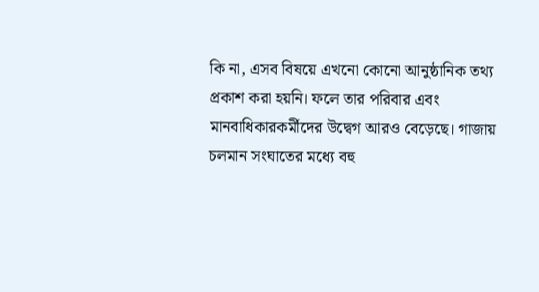কি না, এসব বিষয়ে এখনো কোনো আনুষ্ঠানিক তথ্য প্রকাশ করা হয়নি। ফলে তার পরিবার এবং মানবাধিকারকর্মীদের উদ্বেগ আরও বেড়েছে। গাজায় চলমান সংঘাতের মধ্যে বহু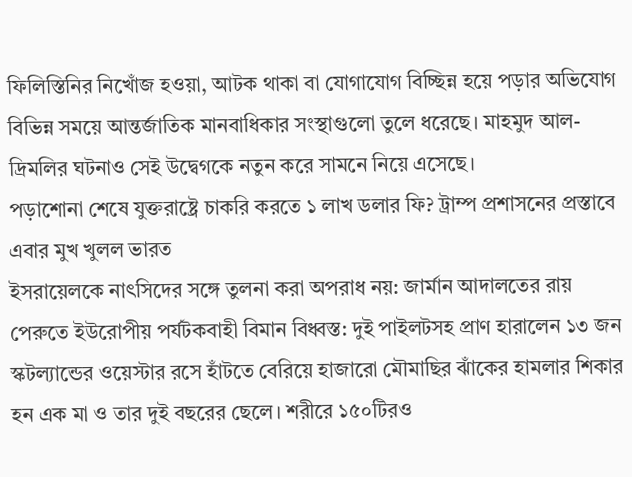ফিলিস্তিনির নিখোঁজ হওয়া, আটক থাকা বা যোগাযোগ বিচ্ছিন্ন হয়ে পড়ার অভিযোগ বিভিন্ন সময়ে আন্তর্জাতিক মানবাধিকার সংস্থাগুলো তুলে ধরেছে। মাহমুদ আল-দ্রিমলির ঘটনাও সেই উদ্বেগকে নতুন করে সামনে নিয়ে এসেছে।
পড়াশোনা শেষে যুক্তরাষ্ট্রে চাকরি করতে ১ লাখ ডলার ফি? ট্রাম্প প্রশাসনের প্রস্তাবে এবার মুখ খুলল ভারত
ইসরায়েলকে নাৎসিদের সঙ্গে তুলনা করা অপরাধ নয়: জার্মান আদালতের রায়
পেরুতে ইউরোপীয় পর্যটকবাহী বিমান বিধ্বস্ত: দুই পাইলটসহ প্রাণ হারালেন ১৩ জন
স্কটল্যান্ডের ওয়েস্টার রসে হাঁটতে বেরিয়ে হাজারো মৌমাছির ঝাঁকের হামলার শিকার হন এক মা ও তার দুই বছরের ছেলে। শরীরে ১৫০টিরও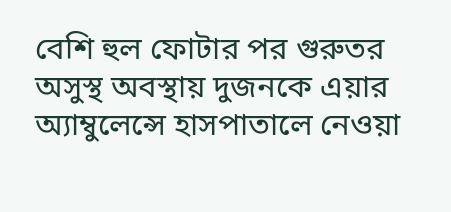বেশি হুল ফোটার পর গুরুতর অসুস্থ অবস্থায় দুজনকে এয়ার অ্যাম্বুলেন্সে হাসপাতালে নেওয়া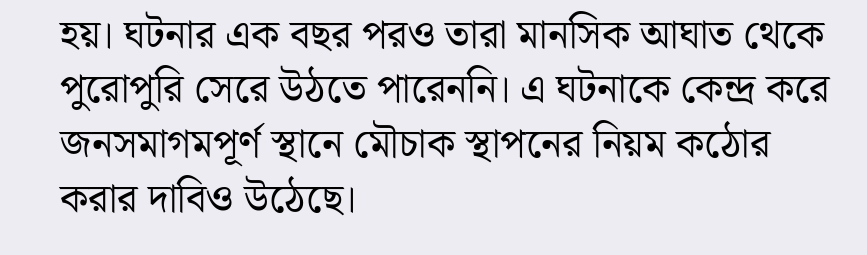হয়। ঘটনার এক বছর পরও তারা মানসিক আঘাত থেকে পুরোপুরি সেরে উঠতে পারেননি। এ ঘটনাকে কেন্দ্র করে জনসমাগমপূর্ণ স্থানে মৌচাক স্থাপনের নিয়ম কঠোর করার দাবিও উঠেছে।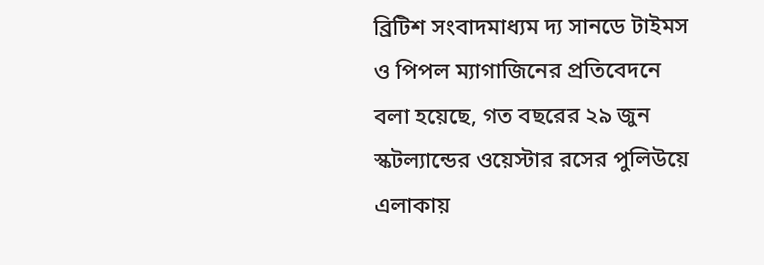ব্রিটিশ সংবাদমাধ্যম দ্য সানডে টাইমস ও পিপল ম্যাগাজিনের প্রতিবেদনে বলা হয়েছে, গত বছরের ২৯ জুন স্কটল্যান্ডের ওয়েস্টার রসের পুলিউয়ে এলাকায়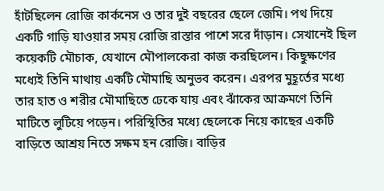হাঁটছিলেন রোজি কার্কনেস ও তার দুই বছরের ছেলে জেমি। পথ দিয়ে একটি গাড়ি যাওয়ার সময় রোজি রাস্তার পাশে সরে দাঁড়ান। সেখানেই ছিল কয়েকটি মৌচাক, যেখানে মৌপালকেরা কাজ করছিলেন। কিছুক্ষণের মধ্যেই তিনি মাথায় একটি মৌমাছি অনুভব করেন। এরপর মুহূর্তের মধ্যে তার হাত ও শরীর মৌমাছিতে ঢেকে যায় এবং ঝাঁকের আক্রমণে তিনি মাটিতে লুটিয়ে পড়েন। পরিস্থিতির মধ্যে ছেলেকে নিয়ে কাছের একটি বাড়িতে আশ্রয় নিতে সক্ষম হন রোজি। বাড়ির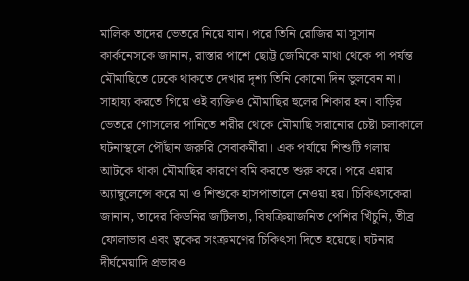মালিক তাদের ভেতরে নিয়ে যান। পরে তিনি রোজির মা সুসান কার্কনেসকে জানান, রাস্তার পাশে ছোট্ট জেমিকে মাথা থেকে পা পর্যন্ত মৌমাছিতে ঢেকে থাকতে দেখার দৃশ্য তিনি কোনো দিন ভুলবেন না। সাহায্য করতে গিয়ে ওই ব্যক্তিও মৌমাছির হুলের শিকার হন। বাড়ির ভেতরে গোসলের পানিতে শরীর থেকে মৌমাছি সরানোর চেষ্টা চলাকালে ঘটনাস্থলে পৌঁছান জরুরি সেবাকর্মীরা। এক পর্যায়ে শিশুটি গলায় আটকে থাকা মৌমাছির কারণে বমি করতে শুরু করে। পরে এয়ার অ্যাম্বুলেন্সে করে মা ও শিশুকে হাসপাতালে নেওয়া হয়। চিকিৎসকেরা জানান, তাদের কিডনির জটিলতা, বিষক্রিয়াজনিত পেশির খিঁচুনি, তীব্র ফোলাভাব এবং ত্বকের সংক্রমণের চিকিৎসা দিতে হয়েছে। ঘটনার দীর্ঘমেয়াদি প্রভাবও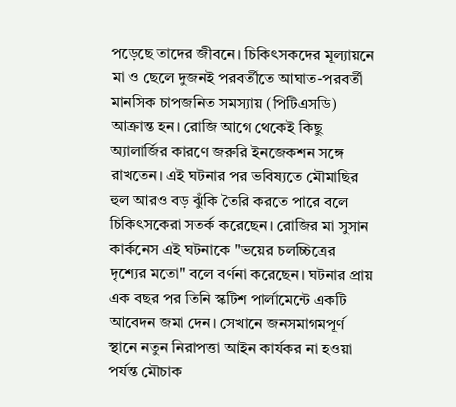পড়েছে তাদের জীবনে। চিকিৎসকদের মূল্যায়নে মা ও ছেলে দুজনই পরবর্তীতে আঘাত-পরবর্তী মানসিক চাপজনিত সমস্যায় (পিটিএসডি) আক্রান্ত হন। রোজি আগে থেকেই কিছু অ্যালার্জির কারণে জরুরি ইনজেকশন সঙ্গে রাখতেন। এই ঘটনার পর ভবিষ্যতে মৌমাছির হুল আরও বড় ঝুঁকি তৈরি করতে পারে বলে চিকিৎসকেরা সতর্ক করেছেন। রোজির মা সুসান কার্কনেস এই ঘটনাকে "ভয়ের চলচ্চিত্রের দৃশ্যের মতো" বলে বর্ণনা করেছেন। ঘটনার প্রায় এক বছর পর তিনি স্কটিশ পার্লামেন্টে একটি আবেদন জমা দেন। সেখানে জনসমাগমপূর্ণ স্থানে নতুন নিরাপত্তা আইন কার্যকর না হওয়া পর্যন্ত মৌচাক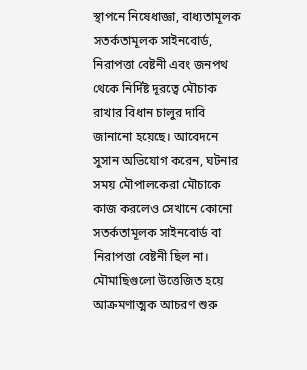স্থাপনে নিষেধাজ্ঞা, বাধ্যতামূলক সতর্কতামূলক সাইনবোর্ড, নিরাপত্তা বেষ্টনী এবং জনপথ থেকে নির্দিষ্ট দূরত্বে মৌচাক রাখার বিধান চালুর দাবি জানানো হয়েছে। আবেদনে সুসান অভিযোগ করেন, ঘটনার সময় মৌপালকেরা মৌচাকে কাজ করলেও সেখানে কোনো সতর্কতামূলক সাইনবোর্ড বা নিরাপত্তা বেষ্টনী ছিল না। মৌমাছিগুলো উত্তেজিত হয়ে আক্রমণাত্মক আচরণ শুরু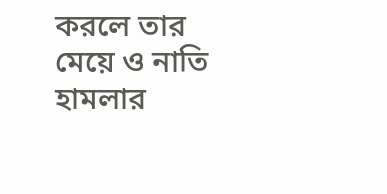করলে তার মেয়ে ও নাতি হামলার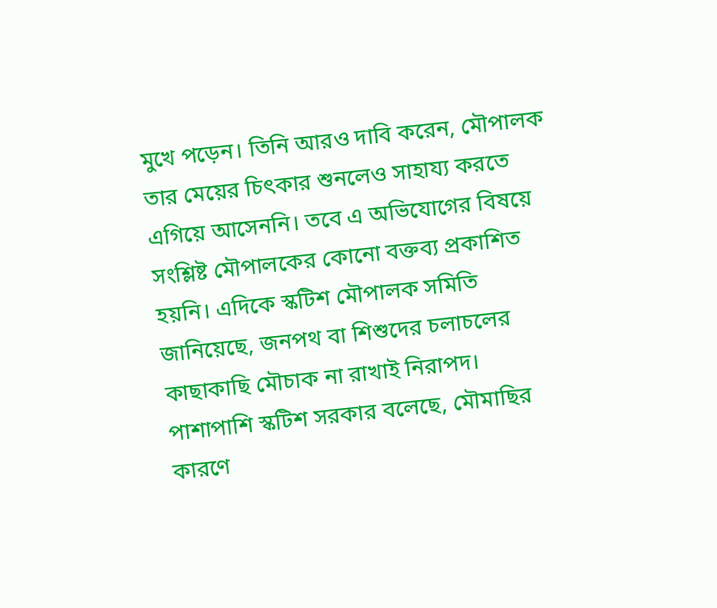মুখে পড়েন। তিনি আরও দাবি করেন, মৌপালক তার মেয়ের চিৎকার শুনলেও সাহায্য করতে এগিয়ে আসেননি। তবে এ অভিযোগের বিষয়ে সংশ্লিষ্ট মৌপালকের কোনো বক্তব্য প্রকাশিত হয়নি। এদিকে স্কটিশ মৌপালক সমিতি জানিয়েছে, জনপথ বা শিশুদের চলাচলের কাছাকাছি মৌচাক না রাখাই নিরাপদ। পাশাপাশি স্কটিশ সরকার বলেছে, মৌমাছির কারণে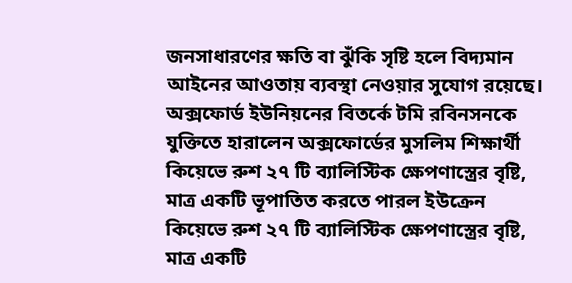জনসাধারণের ক্ষতি বা ঝুঁকি সৃষ্টি হলে বিদ্যমান আইনের আওতায় ব্যবস্থা নেওয়ার সুযোগ রয়েছে।
অক্সফোর্ড ইউনিয়নের বিতর্কে টমি রবিনসনকে যুক্তিতে হারালেন অক্সফোর্ডের মুসলিম শিক্ষার্থী
কিয়েভে রুশ ২৭ টি ব্যালিস্টিক ক্ষেপণাস্ত্রের বৃষ্টি, মাত্র একটি ভূপাতিত করতে পারল ইউক্রেন
কিয়েভে রুশ ২৭ টি ব্যালিস্টিক ক্ষেপণাস্ত্রের বৃষ্টি, মাত্র একটি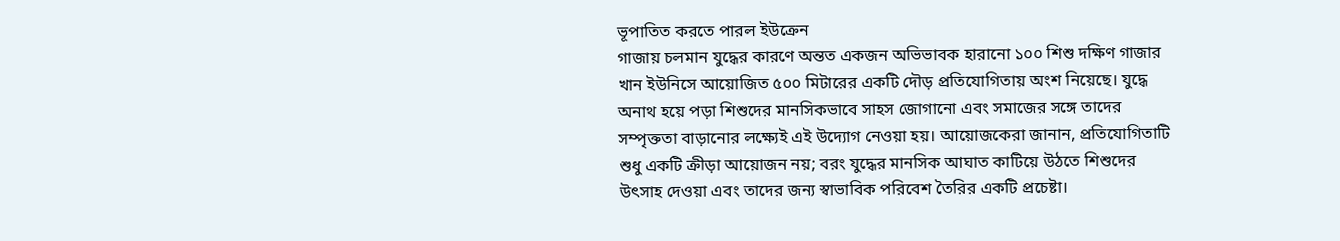ভূপাতিত করতে পারল ইউক্রেন
গাজায় চলমান যুদ্ধের কারণে অন্তত একজন অভিভাবক হারানো ১০০ শিশু দক্ষিণ গাজার খান ইউনিসে আয়োজিত ৫০০ মিটারের একটি দৌড় প্রতিযোগিতায় অংশ নিয়েছে। যুদ্ধে অনাথ হয়ে পড়া শিশুদের মানসিকভাবে সাহস জোগানো এবং সমাজের সঙ্গে তাদের সম্পৃক্ততা বাড়ানোর লক্ষ্যেই এই উদ্যোগ নেওয়া হয়। আয়োজকেরা জানান, প্রতিযোগিতাটি শুধু একটি ক্রীড়া আয়োজন নয়; বরং যুদ্ধের মানসিক আঘাত কাটিয়ে উঠতে শিশুদের উৎসাহ দেওয়া এবং তাদের জন্য স্বাভাবিক পরিবেশ তৈরির একটি প্রচেষ্টা।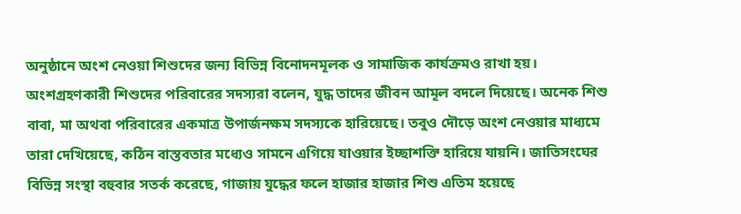অনুষ্ঠানে অংশ নেওয়া শিশুদের জন্য বিভিন্ন বিনোদনমূলক ও সামাজিক কার্যক্রমও রাখা হয়। অংশগ্রহণকারী শিশুদের পরিবারের সদস্যরা বলেন, যুদ্ধ তাদের জীবন আমূল বদলে দিয়েছে। অনেক শিশু বাবা, মা অথবা পরিবারের একমাত্র উপার্জনক্ষম সদস্যকে হারিয়েছে। তবুও দৌড়ে অংশ নেওয়ার মাধ্যমে তারা দেখিয়েছে, কঠিন বাস্তবতার মধ্যেও সামনে এগিয়ে যাওয়ার ইচ্ছাশক্তি হারিয়ে যায়নি। জাতিসংঘের বিভিন্ন সংস্থা বহুবার সতর্ক করেছে, গাজায় যুদ্ধের ফলে হাজার হাজার শিশু এতিম হয়েছে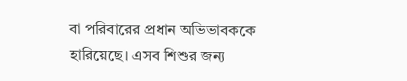বা পরিবারের প্রধান অভিভাবককে হারিয়েছে। এসব শিশুর জন্য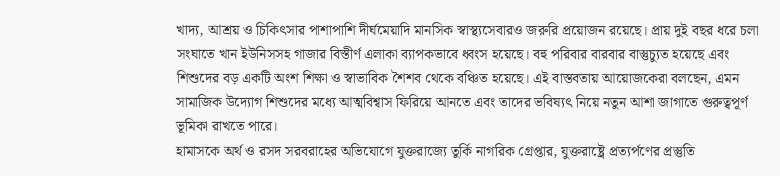খাদ্য, আশ্রয় ও চিকিৎসার পাশাপাশি দীর্ঘমেয়াদি মানসিক স্বাস্থ্যসেবারও জরুরি প্রয়োজন রয়েছে। প্রায় দুই বছর ধরে চলা সংঘাতে খান ইউনিসসহ গাজার বিস্তীর্ণ এলাকা ব্যাপকভাবে ধ্বংস হয়েছে। বহু পরিবার বারবার বাস্তুচ্যুত হয়েছে এবং শিশুদের বড় একটি অংশ শিক্ষা ও স্বাভাবিক শৈশব থেকে বঞ্চিত হয়েছে। এই বাস্তবতায় আয়োজকেরা বলছেন, এমন সামাজিক উদ্যোগ শিশুদের মধ্যে আত্মবিশ্বাস ফিরিয়ে আনতে এবং তাদের ভবিষ্যৎ নিয়ে নতুন আশা জাগাতে গুরুত্বপূর্ণ ভূমিকা রাখতে পারে।
হামাসকে অর্থ ও রসদ সরবরাহের অভিযোগে যুক্তরাজ্যে তুর্কি নাগরিক গ্রেপ্তার, যুক্তরাষ্ট্রে প্রত্যর্পণের প্রস্তুতি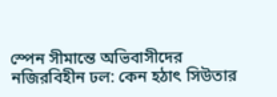স্পেন সীমান্তে অভিবাসীদের নজিরবিহীন ঢল: কেন হঠাৎ সিউতার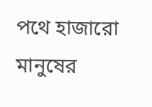পথে হাজারো মানুষের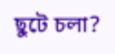ছুটে চলা?